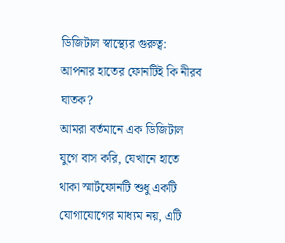ডিজিটাল স্বাস্থ্যের গুরুত্ব: আপনার হাতের ফোনটিই কি নীরব ঘাতক?
আমরা বর্তমানে এক ডিজিটাল যুগে বাস করি, যেখানে হাতে থাকা স্মার্টফোনটি শুধু একটি যোগাযোগের মাধ্যম নয়, এটি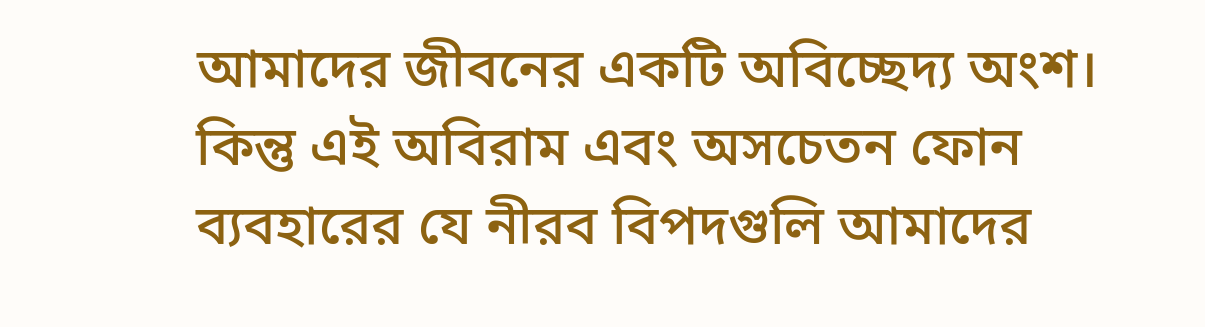আমাদের জীবনের একটি অবিচ্ছেদ্য অংশ। কিন্তু এই অবিরাম এবং অসচেতন ফোন ব্যবহারের যে নীরব বিপদগুলি আমাদের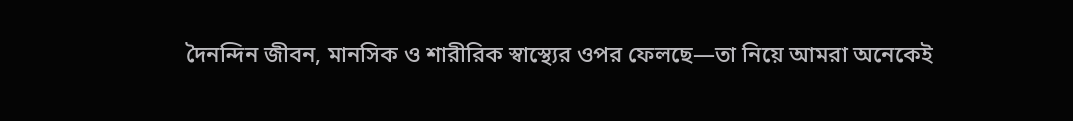দৈনন্দিন জীবন, মানসিক ও শারীরিক স্বাস্থ্যের ওপর ফেলছে—তা নিয়ে আমরা অনেকেই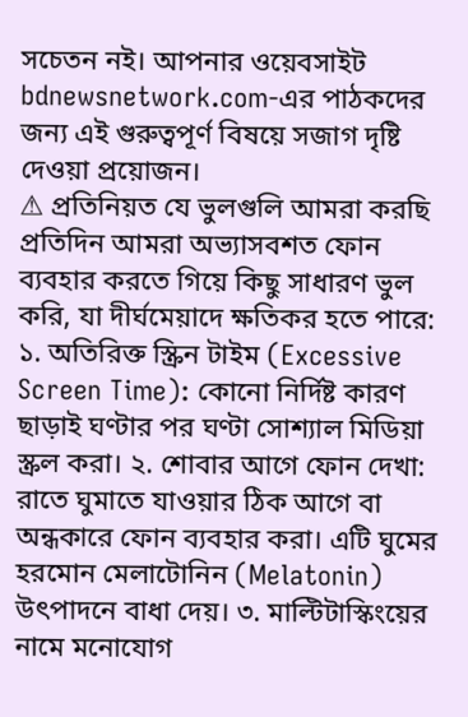সচেতন নই। আপনার ওয়েবসাইট bdnewsnetwork.com-এর পাঠকদের জন্য এই গুরুত্বপূর্ণ বিষয়ে সজাগ দৃষ্টি দেওয়া প্রয়োজন।
⚠ প্রতিনিয়ত যে ভুলগুলি আমরা করছি
প্রতিদিন আমরা অভ্যাসবশত ফোন ব্যবহার করতে গিয়ে কিছু সাধারণ ভুল করি, যা দীর্ঘমেয়াদে ক্ষতিকর হতে পারে:
১. অতিরিক্ত স্ক্রিন টাইম (Excessive Screen Time): কোনো নির্দিষ্ট কারণ ছাড়াই ঘণ্টার পর ঘণ্টা সোশ্যাল মিডিয়া স্ক্রল করা। ২. শোবার আগে ফোন দেখা: রাতে ঘুমাতে যাওয়ার ঠিক আগে বা অন্ধকারে ফোন ব্যবহার করা। এটি ঘুমের হরমোন মেলাটোনিন (Melatonin) উৎপাদনে বাধা দেয়। ৩. মাল্টিটাস্কিংয়ের নামে মনোযোগ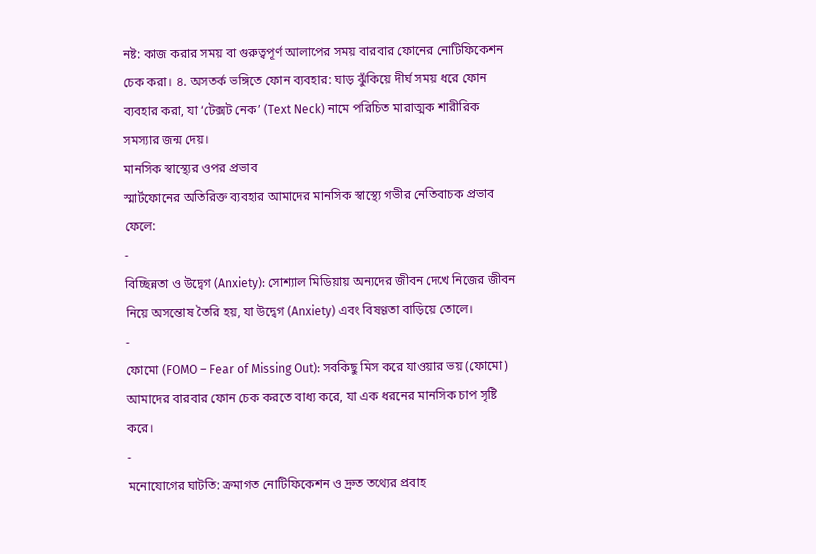নষ্ট: কাজ করার সময় বা গুরুত্বপূর্ণ আলাপের সময় বারবার ফোনের নোটিফিকেশন চেক করা। ৪. অসতর্ক ভঙ্গিতে ফোন ব্যবহার: ঘাড় ঝুঁকিয়ে দীর্ঘ সময় ধরে ফোন ব্যবহার করা, যা ‘টেক্সট নেক’ (Text Neck) নামে পরিচিত মারাত্মক শারীরিক সমস্যার জন্ম দেয়।
মানসিক স্বাস্থ্যের ওপর প্রভাব
স্মার্টফোনের অতিরিক্ত ব্যবহার আমাদের মানসিক স্বাস্থ্যে গভীর নেতিবাচক প্রভাব ফেলে:
-
বিচ্ছিন্নতা ও উদ্বেগ (Anxiety): সোশ্যাল মিডিয়ায় অন্যদের জীবন দেখে নিজের জীবন নিয়ে অসন্তোষ তৈরি হয়, যা উদ্বেগ (Anxiety) এবং বিষণ্ণতা বাড়িয়ে তোলে।
-
ফোমো (FOMO – Fear of Missing Out): সবকিছু মিস করে যাওয়ার ভয় (ফোমো) আমাদের বারবার ফোন চেক করতে বাধ্য করে, যা এক ধরনের মানসিক চাপ সৃষ্টি করে।
-
মনোযোগের ঘাটতি: ক্রমাগত নোটিফিকেশন ও দ্রুত তথ্যের প্রবাহ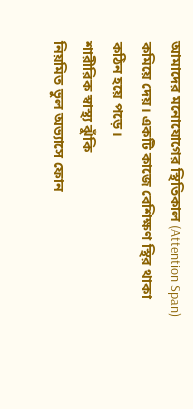আমাদের মনোযোগের স্থিতিকাল (Attention Span) কমিয়ে দেয়। একটি কাজে বেশিক্ষণ স্থির থাকা কঠিন হয়ে পড়ে।
শারীরিক স্বাস্থ্য ঝুঁকি
নিয়মিত ভুল অভ্যাসে ফোন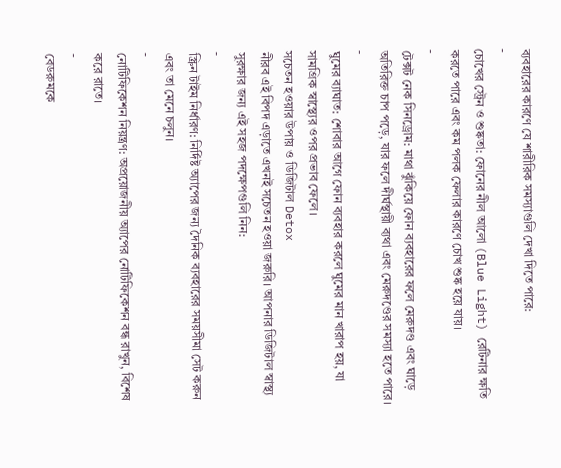ব্যবহারের কারণে যে শারীরিক সমস্যাগুলি দেখা দিতে পারে:
-
চোখের স্ট্রেন ও শুষ্কতা: ফোনের নীল আলো (Blue Light) রেটিনার ক্ষতি করতে পারে এবং কম পলক ফেলার কারণে চোখ শুষ্ক হয়ে যায়।
-
টেক্সট নেক সিনড্রোম: মাথা ঝুঁকিয়ে ফোন ব্যবহারের ফলে মেরুদণ্ড এবং ঘাড়ে অতিরিক্ত চাপ পড়ে, যার ফলে দীর্ঘস্থায়ী ব্যথা এবং মেরুদণ্ডের সমস্যা হতে পারে।
-
ঘুমের ব্যাঘাত: শোবার আগে ফোন ব্যবহার করলে ঘুমের মান খারাপ হয়, যা সামগ্রিক স্বাস্থ্যের ওপর প্রভাব ফেলে।
সচেতন হওয়ার উপায় ও ডিজিটাল Detox
নীরব এই বিপদ এড়াতে এখনই সচেতন হওয়া জরুরি। আপনার ডিজিটাল স্বাস্থ্য সুরক্ষার জন্য এই সহজ পদক্ষেপগুলি নিন:
-
স্ক্রিন টাইম নির্ধারণ: নির্দিষ্ট অ্যাপের জন্য দৈনিক ব্যবহারের সময়সীমা সেট করুন এবং তা মেনে চলুন।
-
নোটিফিকেশন নিয়ন্ত্রণ: অপ্রয়োজনীয় অ্যাপের নোটিফিকেশন বন্ধ রাখুন, বিশেষ করে রাতে।
-
বেডরুমকে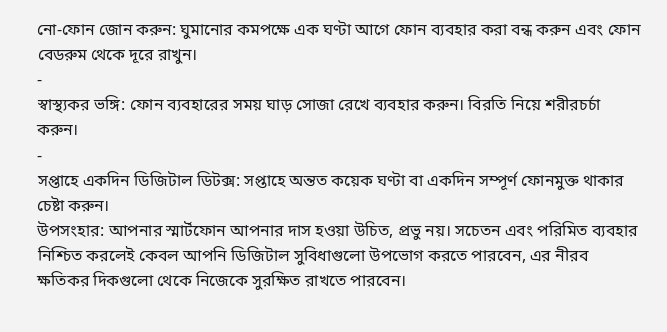নো-ফোন জোন করুন: ঘুমানোর কমপক্ষে এক ঘণ্টা আগে ফোন ব্যবহার করা বন্ধ করুন এবং ফোন বেডরুম থেকে দূরে রাখুন।
-
স্বাস্থ্যকর ভঙ্গি: ফোন ব্যবহারের সময় ঘাড় সোজা রেখে ব্যবহার করুন। বিরতি নিয়ে শরীরচর্চা করুন।
-
সপ্তাহে একদিন ডিজিটাল ডিটক্স: সপ্তাহে অন্তত কয়েক ঘণ্টা বা একদিন সম্পূর্ণ ফোনমুক্ত থাকার চেষ্টা করুন।
উপসংহার: আপনার স্মার্টফোন আপনার দাস হওয়া উচিত, প্রভু নয়। সচেতন এবং পরিমিত ব্যবহার নিশ্চিত করলেই কেবল আপনি ডিজিটাল সুবিধাগুলো উপভোগ করতে পারবেন, এর নীরব ক্ষতিকর দিকগুলো থেকে নিজেকে সুরক্ষিত রাখতে পারবেন।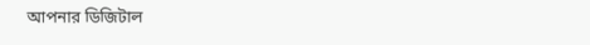আপনার ডিজিটাল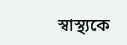স্বাস্থ্যকে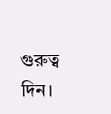গুরুত্ব দিন।